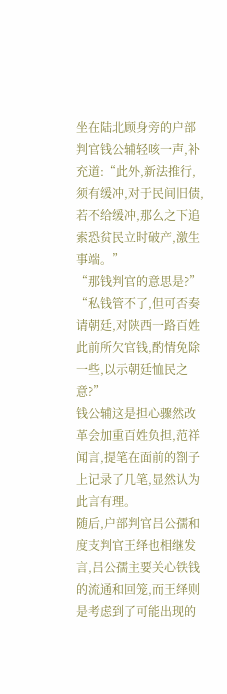坐在陆北顾身旁的户部判官钱公辅轻咳一声,补充道:“此外,新法推行,须有缓冲,对于民间旧债,若不给缓冲,那么之下追索恐贫民立时破产,激生事端。”
“那钱判官的意思是?”
“私钱管不了,但可否奏请朝廷,对陕西一路百姓此前所欠官钱,酌情免除一些,以示朝廷恤民之意?”
钱公辅这是担心骤然改革会加重百姓负担,范祥闻言,提笔在面前的劄子上记录了几笔,显然认为此言有理。
随后,户部判官吕公孺和度支判官王绎也相继发言,吕公孺主要关心铁钱的流通和回笼,而王绎则是考虑到了可能出现的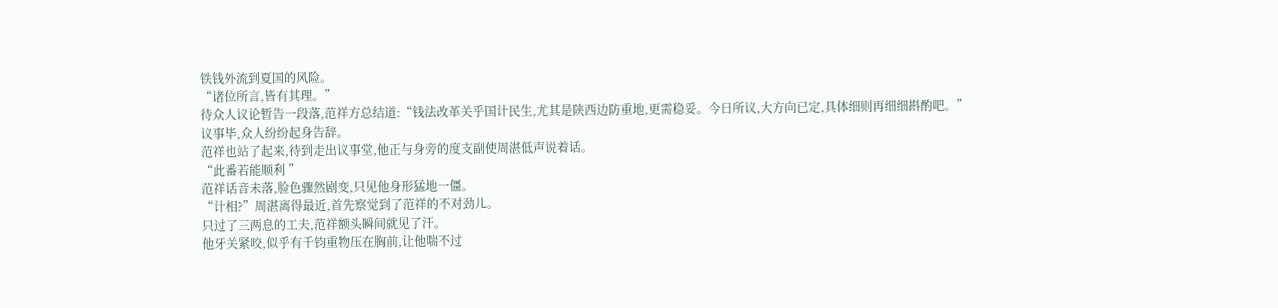铁钱外流到夏国的风险。
“诸位所言,皆有其理。”
待众人议论暂告一段落,范祥方总结道:“钱法改革关乎国计民生,尤其是陕西边防重地,更需稳妥。今日所议,大方向已定,具体细则再细细斟酌吧。”
议事毕,众人纷纷起身告辞。
范祥也站了起来,待到走出议事堂,他正与身旁的度支副使周湛低声说着话。
“此番若能顺利 ”
范祥话音未落,脸色骤然剧变,只见他身形猛地一僵。
“计相?”周湛离得最近,首先察觉到了范祥的不对劲儿。
只过了三两息的工夫,范祥额头瞬间就见了汗。
他牙关紧咬,似乎有千钧重物压在胸前,让他喘不过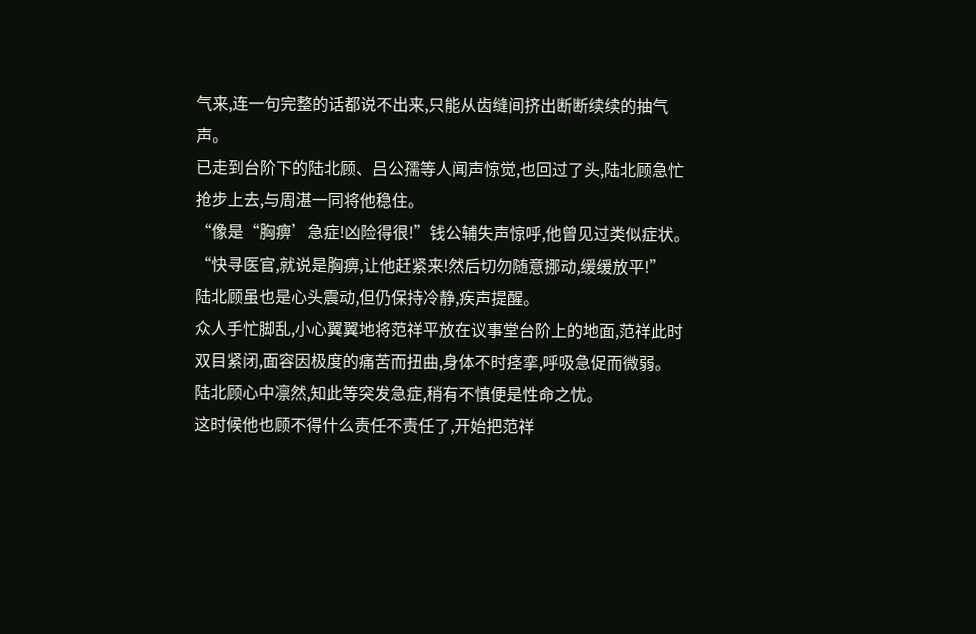气来,连一句完整的话都说不出来,只能从齿缝间挤出断断续续的抽气声。
已走到台阶下的陆北顾、吕公孺等人闻声惊觉,也回过了头,陆北顾急忙抢步上去,与周湛一同将他稳住。
“像是“胸痹’急症!凶险得很!”钱公辅失声惊呼,他曾见过类似症状。
“快寻医官,就说是胸痹,让他赶紧来!然后切勿随意挪动,缓缓放平!”
陆北顾虽也是心头震动,但仍保持冷静,疾声提醒。
众人手忙脚乱,小心翼翼地将范祥平放在议事堂台阶上的地面,范祥此时双目紧闭,面容因极度的痛苦而扭曲,身体不时痉挛,呼吸急促而微弱。
陆北顾心中凛然,知此等突发急症,稍有不慎便是性命之忧。
这时候他也顾不得什么责任不责任了,开始把范祥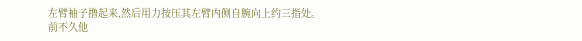左臂袖子撸起来,然后用力按压其左臂内侧自腕向上约三指处。
前不久他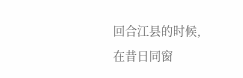回合江县的时候,在昔日同窗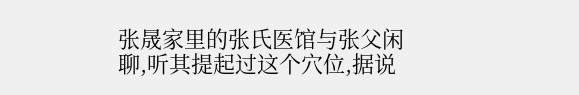张晟家里的张氏医馆与张父闲聊,听其提起过这个穴位,据说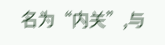名为“内关”,与